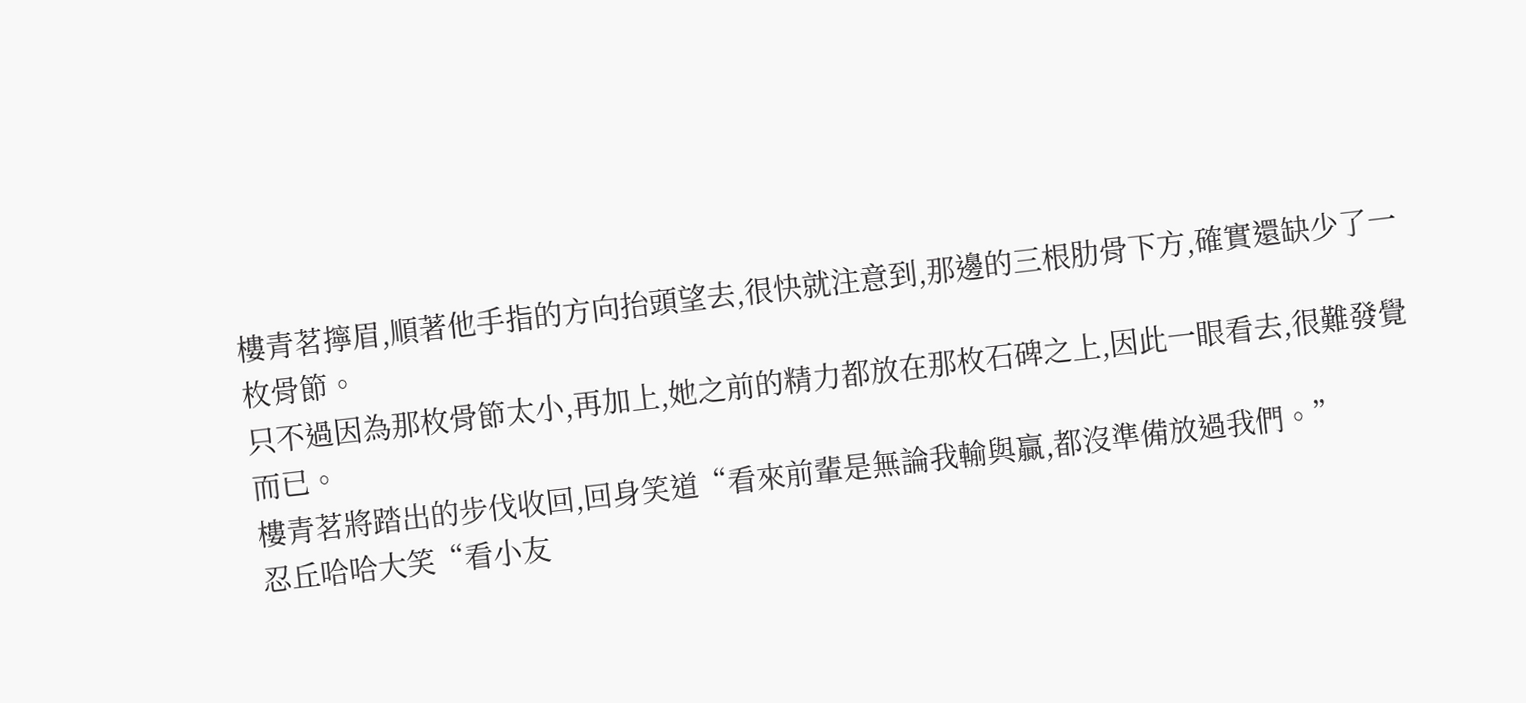樓青茗擰眉,順著他手指的方向抬頭望去,很快就注意到,那邊的三根肋骨下方,確實還缺少了一枚骨節。
只不過因為那枚骨節太小,再加上,她之前的精力都放在那枚石碑之上,因此一眼看去,很難發覺而已。
樓青茗將踏出的步伐收回,回身笑道“看來前輩是無論我輸與贏,都沒準備放過我們。”
忍丘哈哈大笑“看小友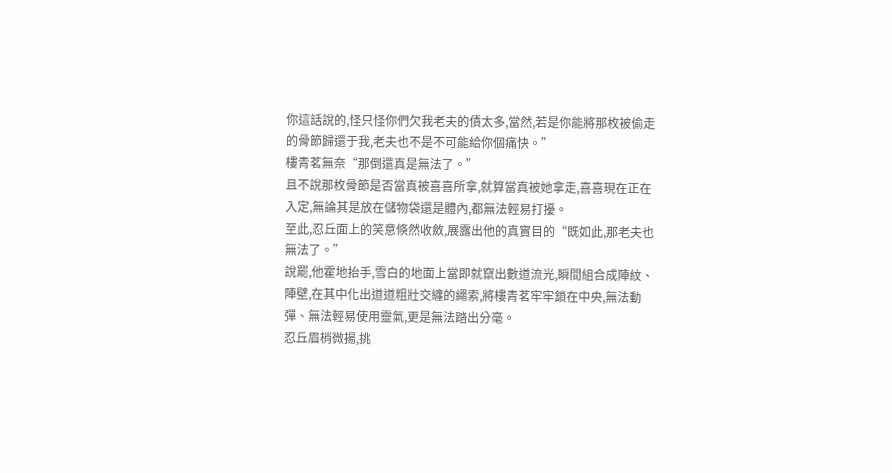你這話說的,怪只怪你們欠我老夫的債太多,當然,若是你能將那枚被偷走的骨節歸還于我,老夫也不是不可能給你個痛快。”
樓青茗無奈“那倒還真是無法了。”
且不說那枚骨節是否當真被喜喜所拿,就算當真被她拿走,喜喜現在正在入定,無論其是放在儲物袋還是體內,都無法輕易打擾。
至此,忍丘面上的笑意倏然收斂,展露出他的真實目的“既如此,那老夫也無法了。”
說罷,他霍地抬手,雪白的地面上當即就竄出數道流光,瞬間組合成陣紋、陣壁,在其中化出道道粗壯交纏的繩索,將樓青茗牢牢鎖在中央,無法動彈、無法輕易使用靈氣,更是無法踏出分毫。
忍丘眉梢微揚,挑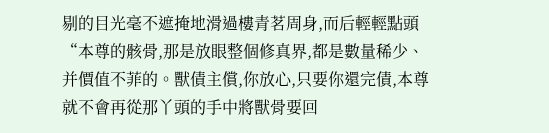剔的目光毫不遮掩地滑過樓青茗周身,而后輕輕點頭“本尊的骸骨,那是放眼整個修真界,都是數量稀少、并價值不菲的。獸債主償,你放心,只要你還完債,本尊就不會再從那丫頭的手中將獸骨要回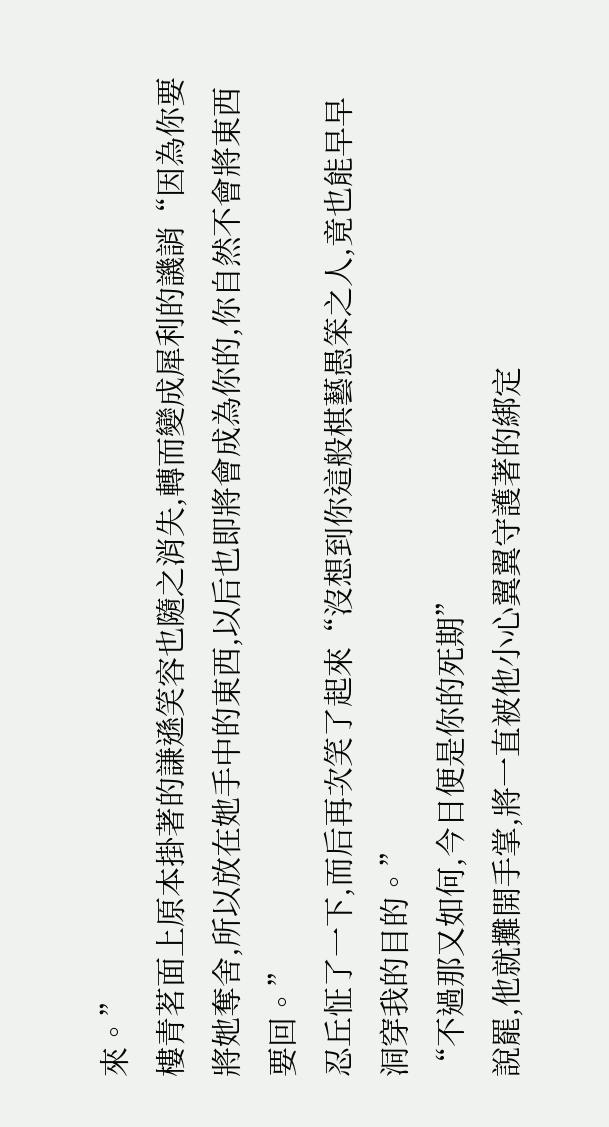來。”
樓青茗面上原本掛著的謙遜笑容也隨之消失,轉而變成犀利的譏誚“因為你要將她奪舍,所以放在她手中的東西,以后也即將會成為你的,你自然不會將東西要回。”
忍丘怔了一下,而后再次笑了起來“沒想到你這般棋藝愚笨之人,竟也能早早洞穿我的目的。”
“不過那又如何,今日便是你的死期”
說罷,他就攤開手掌,將一直被他小心翼翼守護著的綁定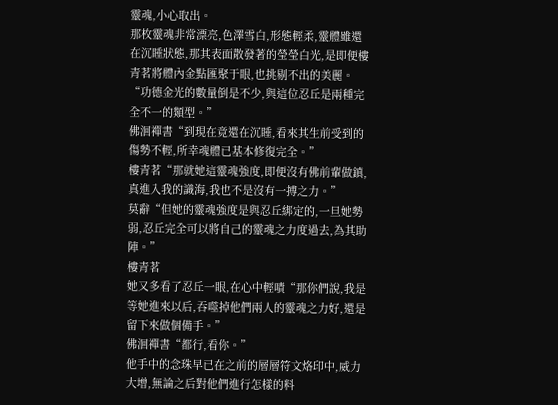靈魂,小心取出。
那枚靈魂非常漂亮,色澤雪白,形態輕柔,靈體雖還在沉睡狀態,那其表面散發著的瑩瑩白光,是即便樓青茗將體內金點匯聚于眼,也挑剔不出的美麗。
“功德金光的數量倒是不少,與這位忍丘是兩種完全不一的類型。”
佛洄禪書“到現在竟還在沉睡,看來其生前受到的傷勢不輕,所幸魂體已基本修復完全。”
樓青茗“那就她這靈魂強度,即便沒有佛前輩做鎮,真進入我的識海,我也不是沒有一搏之力。”
莫辭“但她的靈魂強度是與忍丘綁定的,一旦她勢弱,忍丘完全可以將自己的靈魂之力度過去,為其助陣。”
樓青茗
她又多看了忍丘一眼,在心中輕嘖“那你們說,我是等她進來以后,吞噬掉他們兩人的靈魂之力好,還是留下來做個備手。”
佛洄禪書“都行,看你。”
他手中的念珠早已在之前的層層符文烙印中,威力大增,無論之后對他們進行怎樣的料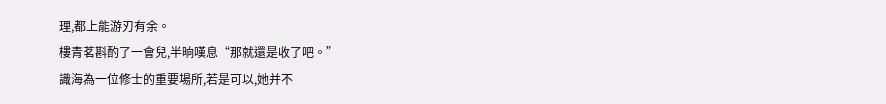理,都上能游刃有余。
樓青茗斟酌了一會兒,半晌嘆息“那就還是收了吧。”
識海為一位修士的重要場所,若是可以,她并不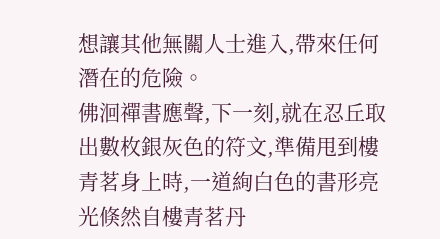想讓其他無關人士進入,帶來任何潛在的危險。
佛洄禪書應聲,下一刻,就在忍丘取出數枚銀灰色的符文,準備甩到樓青茗身上時,一道絢白色的書形亮光倏然自樓青茗丹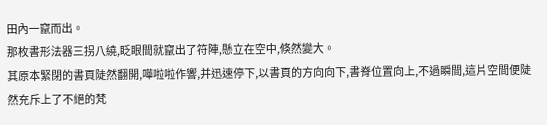田內一竄而出。
那枚書形法器三拐八繞,眨眼間就竄出了符陣,懸立在空中,倏然變大。
其原本緊閉的書頁陡然翻開,嘩啦啦作響,并迅速停下,以書頁的方向向下,書脊位置向上,不過瞬間,這片空間便陡然充斥上了不絕的梵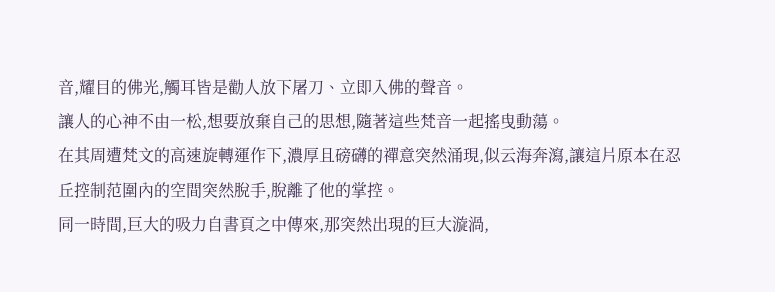音,耀目的佛光,觸耳皆是勸人放下屠刀、立即入佛的聲音。
讓人的心神不由一松,想要放棄自己的思想,隨著這些梵音一起搖曳動蕩。
在其周遭梵文的高速旋轉運作下,濃厚且磅礴的禪意突然涌現,似云海奔瀉,讓這片原本在忍丘控制范圍內的空間突然脫手,脫離了他的掌控。
同一時間,巨大的吸力自書頁之中傳來,那突然出現的巨大漩渦,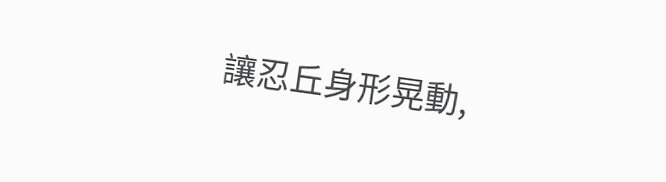讓忍丘身形晃動,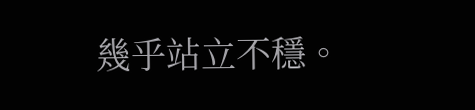幾乎站立不穩。